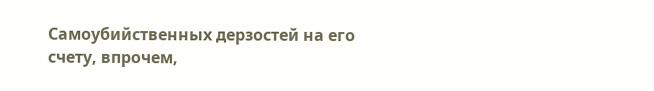Самоубийственных дерзостей на его счету, впрочем,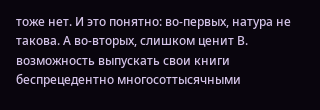тоже нет. И это понятно: во-первых, натура не такова. А во-вторых, слишком ценит В. возможность выпускать свои книги беспрецедентно многосоттысячными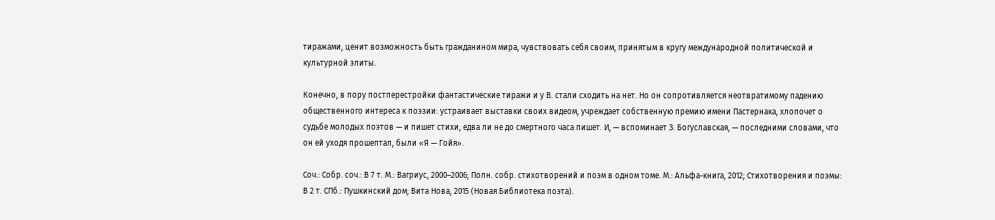тиражами, ценит возможность быть гражданином мира, чувствовать себя своим, принятым в кругу международной политической и культурной элиты.

Конечно, в пору постперестройки фантастические тиражи и у В. стали сходить на нет. Но он сопротивляется неотвратимому падению общественного интереса к поэзии: устраивает выставки своих видеом, учреждает собственную премию имени Пастернака, хлопочет о судьбе молодых поэтов — и пишет стихи, едва ли не до смертного часа пишет. И, — вспоминает З. Богуславская, — последними словами, что он ей уходя прошептал, были «Я — Гойя».

Соч.: Собр. соч.: В 7 т. М.: Вагриус, 2000–2006; Полн. собр. стихотворений и поэм в одном томе. М.: Альфа-книга, 2012; Стихотворения и поэмы: В 2 т. СПб.: Пушкинский дом; Вита Нова, 2015 (Новая Библиотека поэта).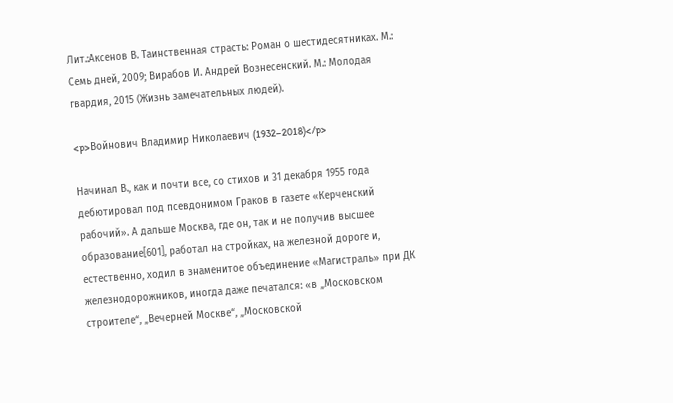Лит.:Аксенов В. Таинственная страсть: Роман о шестидесятниках. М.: Семь дней, 2009; Вирабов И. Андрей Вознесенский. М.: Молодая гвардия, 2015 (Жизнь замечательных людей).

<p>Войнович Владимир Николаевич (1932–2018)</p>

Начинал В., как и почти все, со стихов и 31 декабря 1955 года дебютировал под псевдонимом Граков в газете «Керченский рабочий». А дальше Москва, где он, так и не получив высшее образование[601], работал на стройках, на железной дороге и, естественно, ходил в знаменитое объединение «Магистраль» при ДК железнодорожников, иногда даже печатался: «в „Московском строителе“, „Вечерней Москве“, „Московской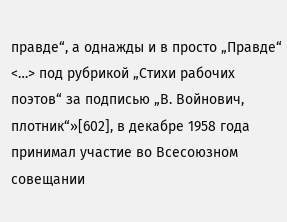правде“, а однажды и в просто „Правде“ <…> под рубрикой „Стихи рабочих поэтов“ за подписью „В. Войнович, плотник“»[602], в декабре 1958 года принимал участие во Всесоюзном совещании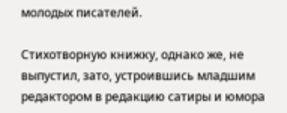молодых писателей.

Стихотворную книжку, однако же, не выпустил, зато, устроившись младшим редактором в редакцию сатиры и юмора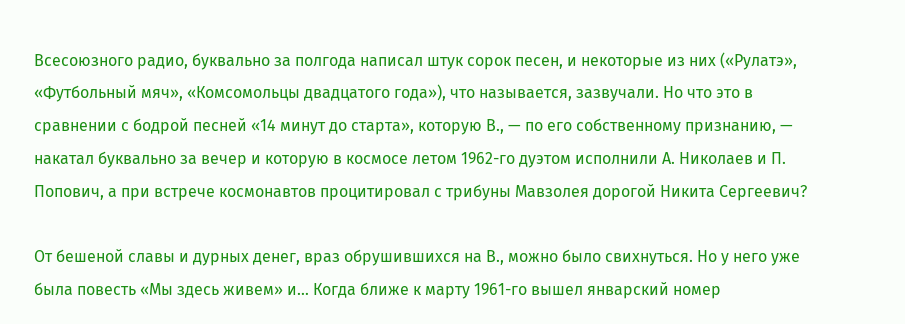Всесоюзного радио, буквально за полгода написал штук сорок песен, и некоторые из них («Рулатэ», «Футбольный мяч», «Комсомольцы двадцатого года»), что называется, зазвучали. Но что это в сравнении с бодрой песней «14 минут до старта», которую В., — по его собственному признанию, — накатал буквально за вечер и которую в космосе летом 1962-го дуэтом исполнили А. Николаев и П. Попович, а при встрече космонавтов процитировал с трибуны Мавзолея дорогой Никита Сергеевич?

От бешеной славы и дурных денег, враз обрушившихся на В., можно было свихнуться. Но у него уже была повесть «Мы здесь живем» и… Когда ближе к марту 1961-го вышел январский номер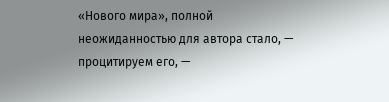«Нового мира», полной неожиданностью для автора стало, — процитируем его, —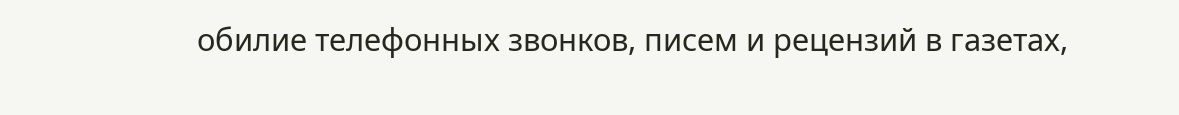обилие телефонных звонков, писем и рецензий в газетах,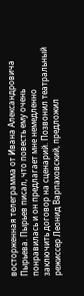восторженная телеграмма от Ивана Александровича Пырьева. Пырьев писал, что повесть ему очень понравилась и он предлагает мне немедленно заключить договор на сценарий. Позвонил театральный режиссер Леонид Варпаховский, предложил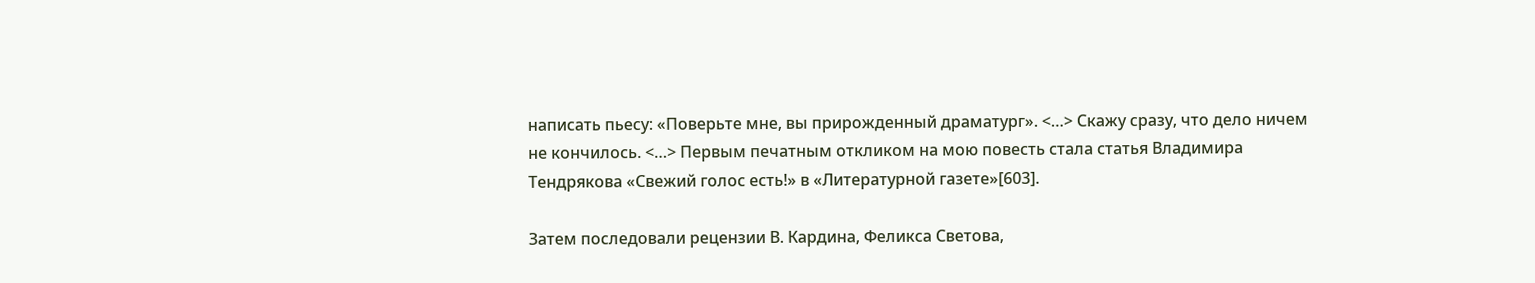написать пьесу: «Поверьте мне, вы прирожденный драматург». <…> Скажу сразу, что дело ничем не кончилось. <…> Первым печатным откликом на мою повесть стала статья Владимира Тендрякова «Свежий голос есть!» в «Литературной газете»[603].

Затем последовали рецензии В. Кардина, Феликса Светова,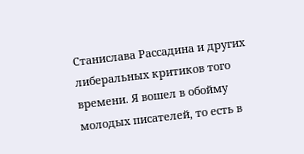Станислава Рассадина и других либеральных критиков того времени. Я вошел в обойму молодых писателей, то есть в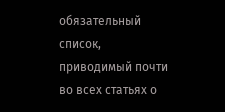обязательный список, приводимый почти во всех статьях о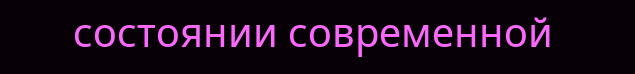состоянии современной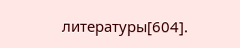литературы[604].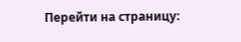Перейти на страницу: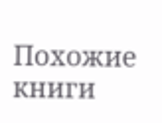Похожие книги